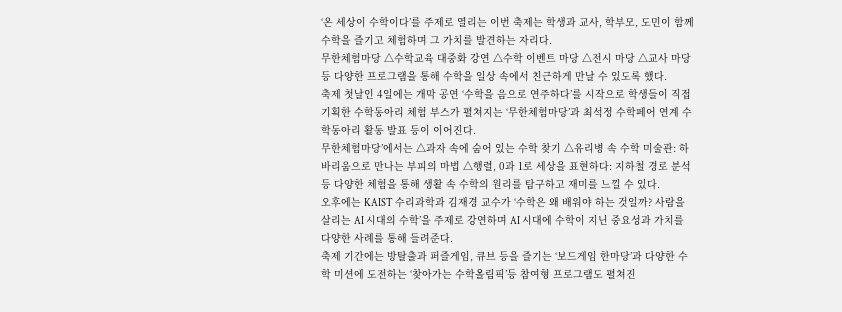‘온 세상이 수학이다’를 주제로 열리는 이번 축제는 학생과 교사, 학부모, 도민이 함께 수학을 즐기고 체험하며 그 가치를 발견하는 자리다.
무한체험마당 △수학교육 대중화 강연 △수학 이벤트 마당 △전시 마당 △교사 마당 등 다양한 프로그램을 통해 수학을 일상 속에서 친근하게 만날 수 있도록 했다.
축제 첫날인 4일에는 개막 공연 ‘수학을 음으로 연주하다’를 시작으로 학생들이 직접 기획한 수학동아리 체험 부스가 펼쳐지는 ‘무한체험마당’과 최석정 수학페어 연계 수학동아리 활동 발표 등이 이어진다.
무한체험마당’에서는 △과자 속에 숨어 있는 수학 찾기 △유리병 속 수학 미술관: 하바리움으로 만나는 부피의 마법 △행렬, 0과 1로 세상을 표현하다: 지하철 경로 분석 등 다양한 체험을 통해 생활 속 수학의 원리를 탐구하고 재미를 느낄 수 있다.
오후에는 KAIST 수리과학과 김재경 교수가 ‘수학은 왜 배워야 하는 것일까? 사람을 살리는 AI 시대의 수학’을 주제로 강연하며 AI 시대에 수학이 지닌 중요성과 가치를 다양한 사례를 통해 들려준다.
축제 기간에는 방탈출과 퍼즐게임, 큐브 등을 즐기는 ‘보드게임 한마당’과 다양한 수학 미션에 도전하는 ‘찾아가는 수학올림픽’등 참여형 프로그램도 펼쳐진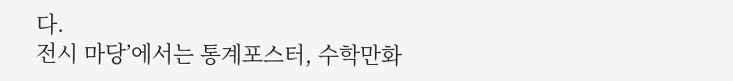다.
전시 마당’에서는 통계포스터, 수학만화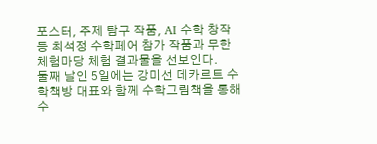포스터, 주제 탐구 작품, AI 수학 창작 등 최석정 수학페어 참가 작품과 무한체험마당 체험 결과물을 선보인다.
둘째 날인 5일에는 강미선 데카르트 수학책방 대표와 함께 수학그림책을 통해 수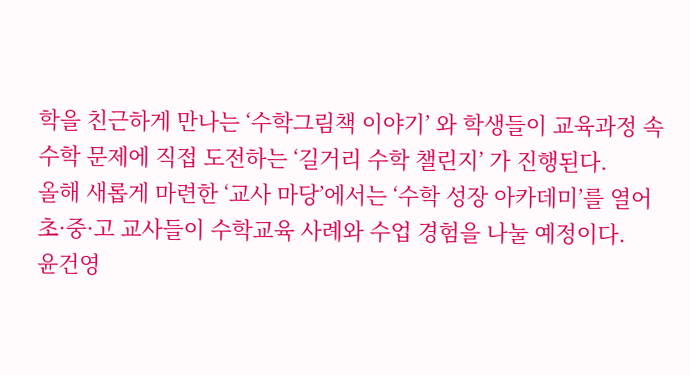학을 친근하게 만나는 ‘수학그림책 이야기’ 와 학생들이 교육과정 속 수학 문제에 직접 도전하는 ‘길거리 수학 챌린지’ 가 진행된다.
올해 새롭게 마련한 ‘교사 마당’에서는 ‘수학 성장 아카데미’를 열어 초·중·고 교사들이 수학교육 사례와 수업 경험을 나눌 예정이다.
윤건영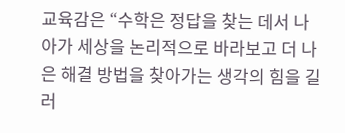교육감은 “수학은 정답을 찾는 데서 나아가 세상을 논리적으로 바라보고 더 나은 해결 방법을 찾아가는 생각의 힘을 길러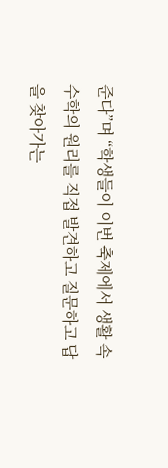준다”며 “학생들이 이번 축제에서 생활 속 수학의 원리를 직접 발견하고 질문하고 답을 찾아가는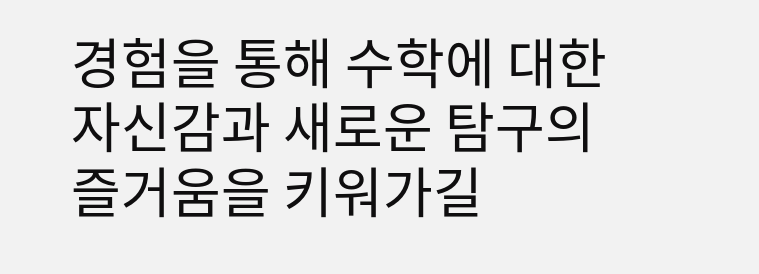경험을 통해 수학에 대한 자신감과 새로운 탐구의 즐거움을 키워가길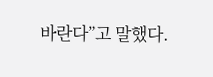바란다”고 말했다.